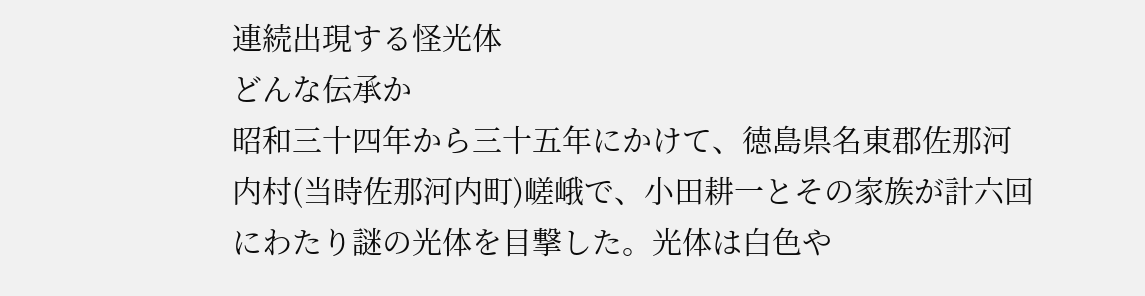連続出現する怪光体
どんな伝承か
昭和三十四年から三十五年にかけて、徳島県名東郡佐那河内村(当時佐那河内町)嵯峨で、小田耕一とその家族が計六回にわたり謎の光体を目撃した。光体は白色や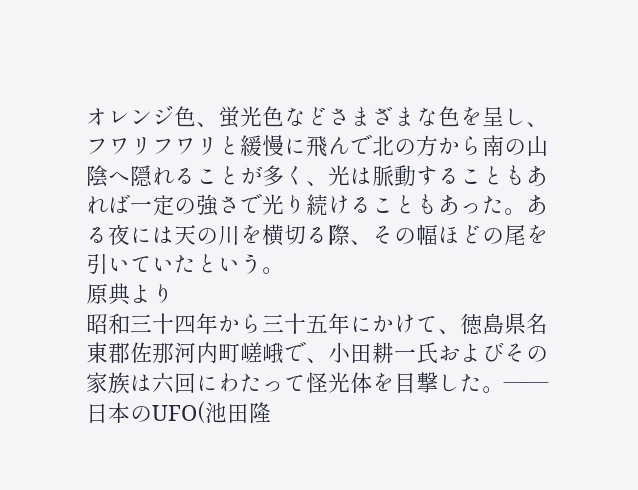オレンジ色、蛍光色などさまざまな色を呈し、フワリフワリと緩慢に飛んで北の方から南の山陰へ隠れることが多く、光は脈動することもあれば一定の強さで光り続けることもあった。ある夜には天の川を横切る際、その幅ほどの尾を引いていたという。
原典より
昭和三十四年から三十五年にかけて、徳島県名東郡佐那河内町嵯峨で、小田耕一氏およびその家族は六回にわたって怪光体を目撃した。—— 日本のUFO(池田隆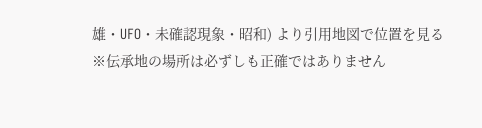雄・UFO・未確認現象・昭和) より引用地図で位置を見る
※伝承地の場所は必ずしも正確ではありません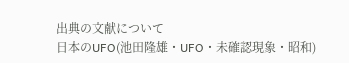出典の文献について
日本のUFO(池田隆雄・UFO・未確認現象・昭和)